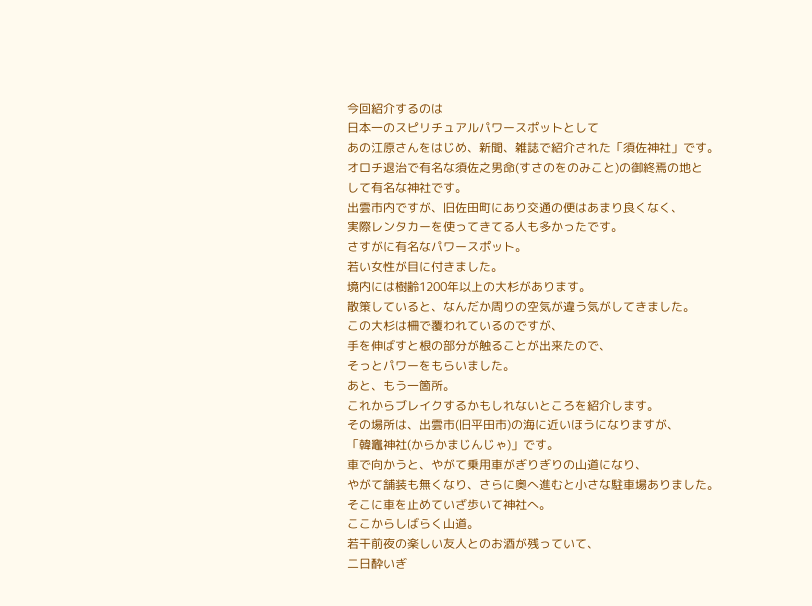今回紹介するのは
日本一のスピリチュアルパワースポットとして
あの江原さんをはじめ、新聞、雑誌で紹介された「須佐神社」です。
オロチ退治で有名な須佐之男命(すさのをのみこと)の御終焉の地と
して有名な神社です。
出雲市内ですが、旧佐田町にあり交通の便はあまり良くなく、
実際レンタカーを使ってきてる人も多かったです。
さすがに有名なパワースポット。
若い女性が目に付きました。
境内には樹齢1200年以上の大杉があります。
散策していると、なんだか周りの空気が違う気がしてきました。
この大杉は柵で覆われているのですが、
手を伸ばすと根の部分が触ることが出来たので、
そっとパワーをもらいました。
あと、もう一箇所。
これからブレイクするかもしれないところを紹介します。
その場所は、出雲市(旧平田市)の海に近いほうになりますが、
「韓竈神社(からかまじんじゃ)」です。
車で向かうと、やがて乗用車がぎりぎりの山道になり、
やがて舗装も無くなり、さらに奥へ進むと小さな駐車場ありました。
そこに車を止めていざ歩いて神社へ。
ここからしばらく山道。
若干前夜の楽しい友人とのお酒が残っていて、
二日酔いぎ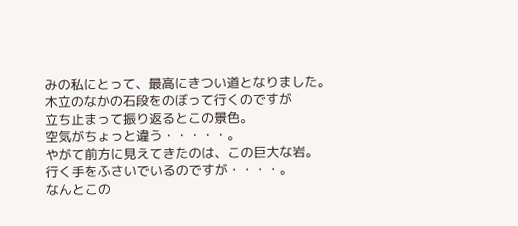みの私にとって、最高にきつい道となりました。
木立のなかの石段をのぼって行くのですが
立ち止まって振り返るとこの景色。
空気がちょっと違う・・・・・。
やがて前方に見えてきたのは、この巨大な岩。
行く手をふさいでいるのですが・・・・。
なんとこの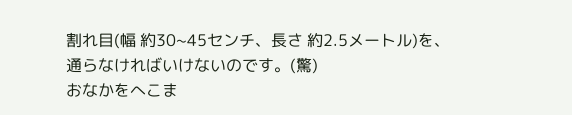割れ目(幅 約30~45センチ、長さ 約2.5メートル)を、
通らなければいけないのです。(驚)
おなかをへこま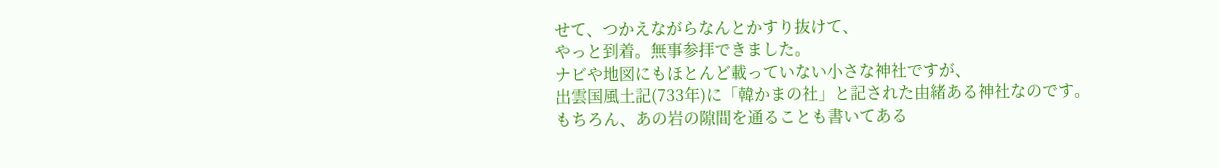せて、つかえながらなんとかすり抜けて、
やっと到着。無事参拝できました。
ナビや地図にもほとんど載っていない小さな神社ですが、
出雲国風土記(733年)に「韓かまの社」と記された由緒ある神社なのです。
もちろん、あの岩の隙間を通ることも書いてある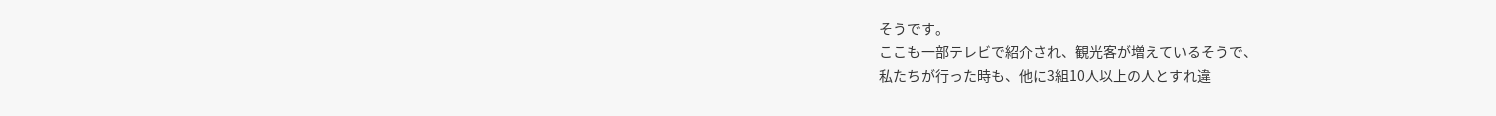そうです。
ここも一部テレビで紹介され、観光客が増えているそうで、
私たちが行った時も、他に3組10人以上の人とすれ違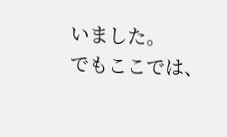いました。
でもここでは、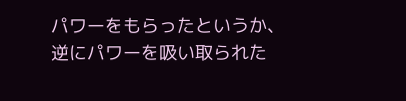パワーをもらったというか、
逆にパワーを吸い取られた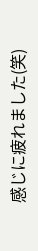感じに疲れました(笑)